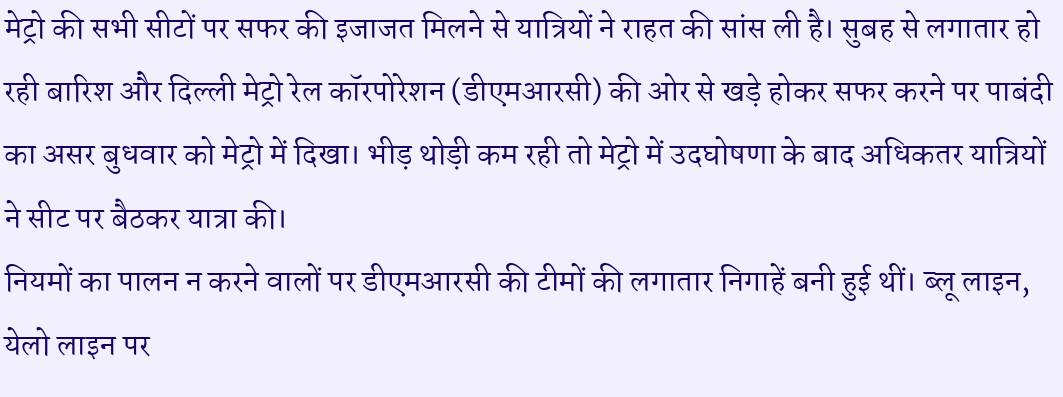मेट्रो की सभी सीटों पर सफर की इजाजत मिलने से यात्रियों ने राहत की सांस ली है। सुबह से लगातार हो रही बारिश और दिल्ली मेट्रो रेल कॉरपोरेशन (डीएमआरसी) की ओर से खड़े होकर सफर करने पर पाबंदी का असर बुधवार को मेट्रो में दिखा। भीड़ थोड़ी कम रही तो मेट्रो में उदघोषणा के बाद अधिकतर यात्रियों ने सीट पर बैठकर यात्रा की।
नियमों का पालन न करने वालों पर डीएमआरसी की टीमों की लगातार निगाहें बनी हुई थीं। ब्लू लाइन, येलो लाइन पर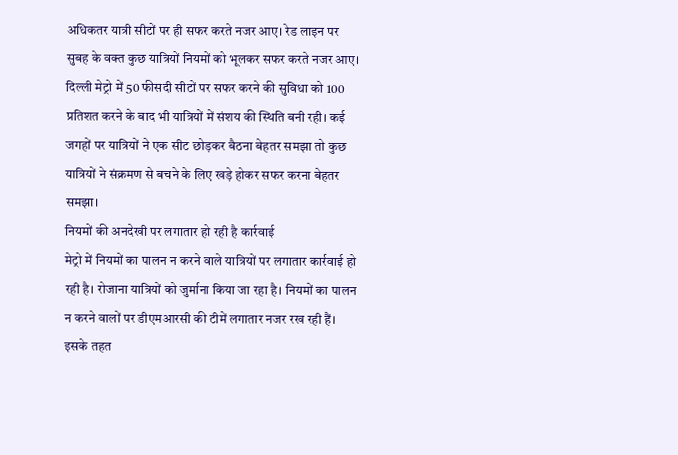अधिकतर यात्री सीटों पर ही सफर करते नजर आए। रेड लाइन पर सुबह के वक्त कुछ यात्रियों नियमों को भूलकर सफर करते नजर आए। दिल्ली मेट्रो में 50 फीसदी सीटों पर सफर करने की सुविधा को 100 प्रतिशत करने के बाद भी यात्रियों में संशय की स्थिति बनी रही। कई जगहों पर यात्रियों ने एक सीट छोड़कर बैठना बेहतर समझा तो कुछ यात्रियों ने संक्रमण से बचने के लिए खड़े होकर सफर करना बेहतर समझा।
नियमों की अनदेखी पर लगातार हो रही है कार्रवाई
मेट्रो में नियमों का पालन न करने वाले यात्रियों पर लगातार कार्रवाई हो रही है। रोजाना यात्रियों को जुर्माना किया जा रहा है। नियमों का पालन न करने वालों पर डीएमआरसी की टीमें लगातार नजर रख रही हैं। इसके तहत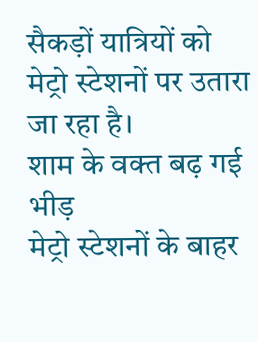सैकड़ों यात्रियों को मेट्रो स्टेशनों पर उतारा जा रहा है।
शाम के वक्त बढ़ गई भीड़
मेट्रो स्टेशनों के बाहर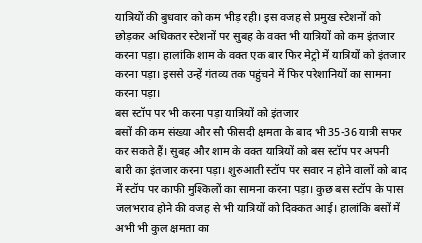यात्रियों की बुधवार को कम भीड़ रही। इस वजह से प्रमुख स्टेशनों को छोड़कर अधिकतर स्टेशनों पर सुबह के वक्त भी यात्रियों को कम इंतजार करना पड़ा। हालांकि शाम के वक्त एक बार फिर मेट्रो में यात्रियों को इंतजार करना पड़ा। इससे उन्हें गंतव्य तक पहुंचने में फिर परेशानियों का सामना करना पड़ा।
बस स्टॉप पर भी करना पड़ा यात्रियों को इंतजार
बसों की कम संख्या और सौ फीसदी क्षमता के बाद भी 35-36 यात्री सफर कर सकते हैं। सुबह और शाम के वक्त यात्रियों को बस स्टॉप पर अपनी बारी का इंतजार करना पड़ा। शुरुआती स्टॉप पर सवार न होने वालों को बाद में स्टॉप पर काफी मुश्किलों का सामना करना पड़ा। कुछ बस स्टॉप के पास जलभराव होने की वजह से भी यात्रियों को दिक्कत आई। हालांकि बसों में अभी भी कुल क्षमता का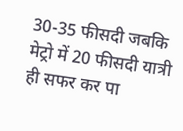30-35 फीसदी जबकि मेट्रो में 20 फीसदी यात्री ही सफर कर पा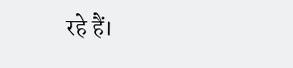रहे हैं।